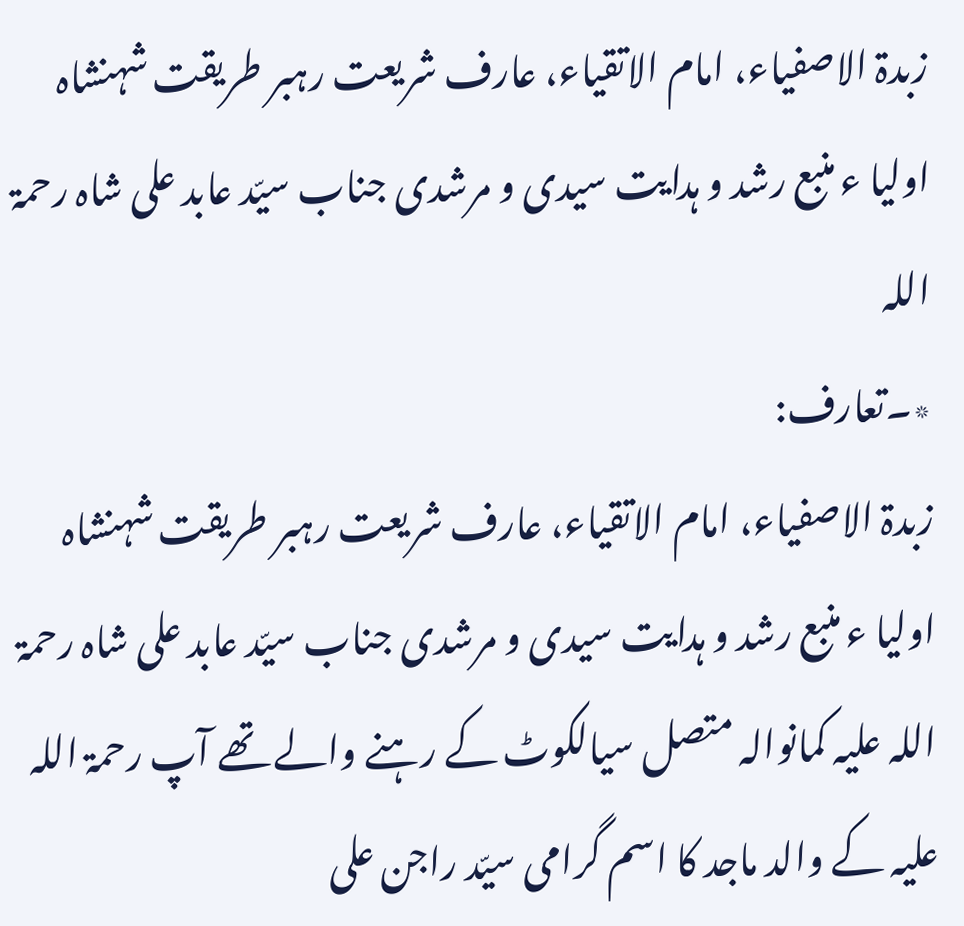زبدۃ الاصفیاء، امام الاتقیاء، عارف شریعت رہبر طریقت شہنشاہ اولیا ء منبع رشد و ہدایت سیدی و مرشدی جناب سیّد عابد علی شاہ رحمۃ اللہ
٭۔تعارف:
زبدۃ الاصفیاء، امام الاتقیاء، عارف شریعت رہبر طریقت شہنشاہ اولیا ء منبع رشد و ہدایت سیدی و مرشدی جناب سیّد عابد علی شاہ رحمۃ اللہ علیہ کمانوالہ متصل سیالکوٹ کے رہنے والے تھے آپ رحمۃ اللہ علیہ کے والد ماجد کا اسم گرامی سیّد راجن علی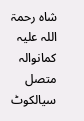شاہ رحمۃ اللہ علیہ کمانوالہ متصل سیالکوٹ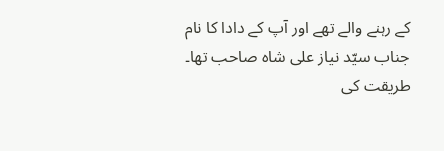کے رہنے والے تھے اور آپ کے دادا کا نام جناب سیّد نیاز علی شاہ صاحب تھا۔ طریقت کی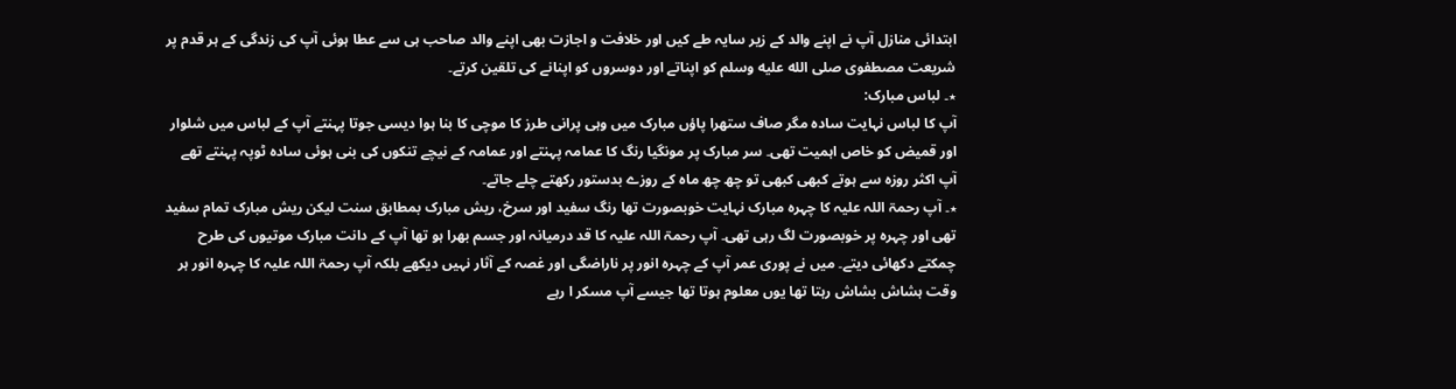ابتدائی منازل آپ نے اپنے والد کے زیر سایہ طے کیں اور خلافت و اجازت بھی اپنے والد صاحب ہی سے عطا ہوئی آپ کی زندگی کے ہر قدم پر شریعت مصطفوی صلى الله عليه وسلم کو اپناتے اور دوسروں کو اپنانے کی تلقین کرتے۔
٭۔ لباس مبارک:
آپ کا لباس نہایت سادہ مگر صاف ستھرا پاؤں مبارک میں وہی پرانی طرز کا موچی کا بنا ہوا دیسی جوتا پہنتے آپ کے لباس میں شلوار اور قمیض کو خاص اہمیت تھی۔ سر مبارک پر مونگیا رنگ کا عمامہ پہنتے اور عمامہ کے نیچے تنکوں کی بنی ہوئی سادہ ٹوپہ پہنتے تھے آپ اکثر روزہ سے ہوتے کبھی کبھی تو چھ چھ ماہ کے روزے بدستور رکھتے چلے جاتے۔
٭۔ آپ رحمۃ اللہ علیہ کا چہرہ مبارک نہایت خوبصورت تھا رنگ سفید اور سرخ، ریش مبارک بمطابق سنت لیکن ریش مبارک تمام سفید تھی اور چہرہ پر خوبصورت لگ رہی تھی۔ آپ رحمۃ اللہ علیہ کا قد درمیانہ اور جسم بھرا ہو تھا آپ کے دانت مبارک موتیوں کی طرح چمکتے دکھائی دیتے۔ میں نے پوری عمر آپ کے چہرہ انور پر ناراضگی اور غصہ کے آثار نہیں دیکھے بلکہ آپ رحمۃ اللہ علیہ کا چہرہ انور ہر وقت ہشاش بشاش رہتا تھا یوں معلوم ہوتا تھا جیسے آپ مسکر ا رہے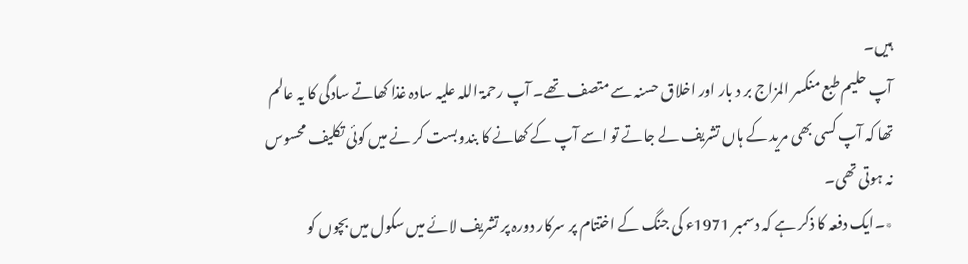ہیں۔
آپ حلیم طبع منکسر المزاج بر د بار اور اخلاق حسنہ سے متصف تھے۔ آپ رحمۃ اللہ علیہ سادہ غذا کھاتے سادگی کا یہ عالم تھا کہ آپ کسی بھی مرید کے ہاں تشریف لے جاتے تو اسے آپ کے کھانے کا بندوبست کر نے میں کوئی تکلیف محسوس نہ ہوتی تھی۔
٭۔ایک دفعہ کا ذکر ہے کہ دسمبر 1971ء کی جنگ کے اختتام پر سرکار دورہ پر تشریف لائے میں سکول میں بچوں کو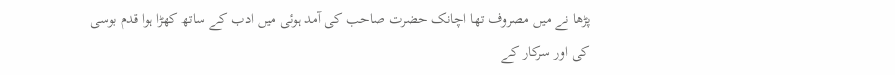پڑھا نے میں مصروف تھا اچانک حضرت صاحب کی آمد ہوئی میں ادب کے ساتھ کھڑا ہوا قدم بوسی کی اور سرکار کے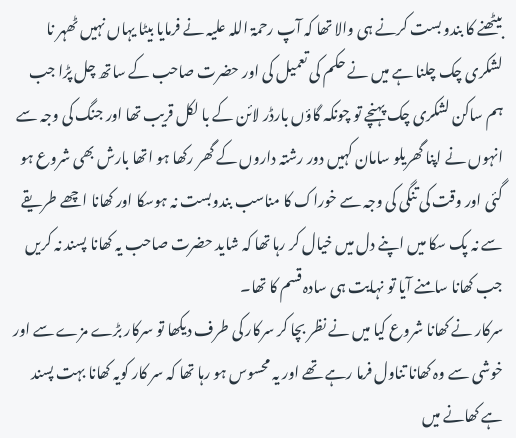بیٹھنے کا بندو بست کرنے ہی والا تھا کہ آپ رحمۃ اللہ علیہ نے فرمایا بیٹا یہاں نہیں ٹھہر نا لشکری چک چلنا ہے میں نے حکم کی تعمیل کی اور حضرت صاحب کے ساتھ چل پڑا جب ہم ساکن لشکری چک پہنچے تو چونکہ گاؤں بارڈر لائن کے با لکل قریب تھا اور جنگ کی وجہ سے انہوں نے اپنا گھریلو سامان کہیں دور رشتہ داروں کے گھر رکھا ہو اتھا بارش بھی شروع ہو گئی اور وقت کی تنگی کی وجہ سے خوراک کا مناسب بندوبست نہ ہوسکا اور کھانا اچھے طریقے سے نہ پک سکا میں اپنے دل میں خیال کر رہا تھا کہ شاید حضرت صاحب یہ کھانا پسند نہ کریں جب کھانا سامنے آیا تو نہایت ہی سادہ قسم کا تھا۔
سرکار نے کھانا شروع کیا میں نے نظر بچا کر سرکار کی طرف دیکھا تو سرکار بڑے مزے سے اور خوشی سے وہ کھانا تناول فرما رہے تھے اور یہ محسوس ہو رہا تھا کہ سر کار کویہ کھانا بہت پسند ہے کھانے میں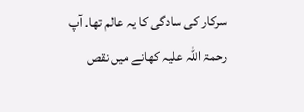سرکار کی سادگی کا یہ عالم تھا۔ آپ رحمۃ اللہ علیہ کھانے میں نقص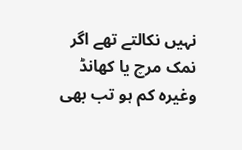نہیں نکالتے تھے اگر نمک مرچ یا کھانڈ وغیرہ کم ہو تب بھی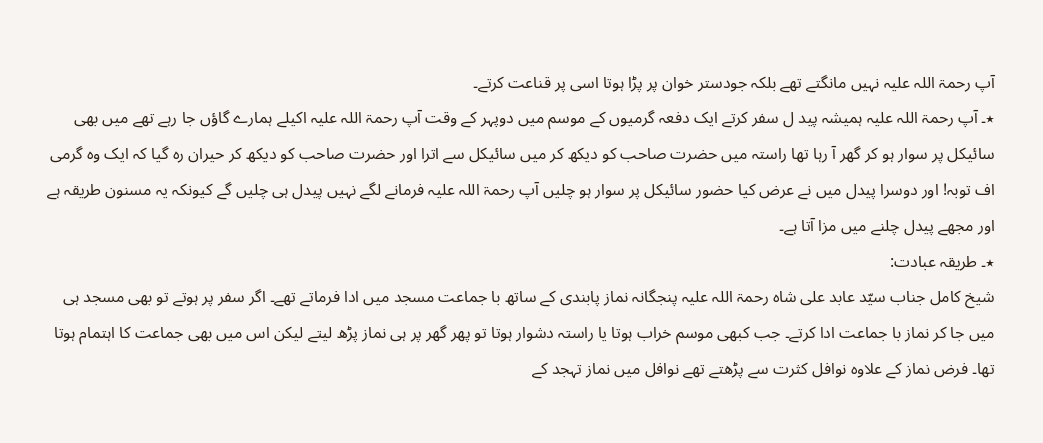آپ رحمۃ اللہ علیہ نہیں مانگتے تھے بلکہ جودستر خوان پر پڑا ہوتا اسی پر قناعت کرتے۔
٭۔ آپ رحمۃ اللہ علیہ ہمیشہ پید ل سفر کرتے ایک دفعہ گرمیوں کے موسم میں دوپہر کے وقت آپ رحمۃ اللہ علیہ اکیلے ہمارے گاؤں جا رہے تھے میں بھی سائیکل پر سوار ہو کر گھر آ رہا تھا راستہ میں حضرت صاحب کو دیکھ کر میں سائیکل سے اترا اور حضرت صاحب کو دیکھ کر حیران رہ گیا کہ ایک وہ گرمی اف توبہ! اور دوسرا پیدل میں نے عرض کیا حضور سائیکل پر سوار ہو چلیں آپ رحمۃ اللہ علیہ فرمانے لگے نہیں پیدل ہی چلیں گے کیونکہ یہ مسنون طریقہ ہے اور مجھے پیدل چلنے میں مزا آتا ہے۔
٭۔ طریقہ عبادت:
شیخ کامل جناب سیّد عابد علی شاہ رحمۃ اللہ علیہ پنجگانہ نماز پابندی کے ساتھ با جماعت مسجد میں ادا فرماتے تھے۔ اگر سفر پر ہوتے تو بھی مسجد ہی میں جا کر نماز با جماعت ادا کرتے۔ جب کبھی موسم خراب ہوتا یا راستہ دشوار ہوتا تو پھر گھر پر ہی نماز پڑھ لیتے لیکن اس میں بھی جماعت کا اہتمام ہوتا تھا۔ فرض نماز کے علاوہ نوافل کثرت سے پڑھتے تھے نوافل میں نماز تہجد کے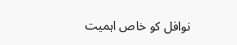نوافل کو خاص اہمیت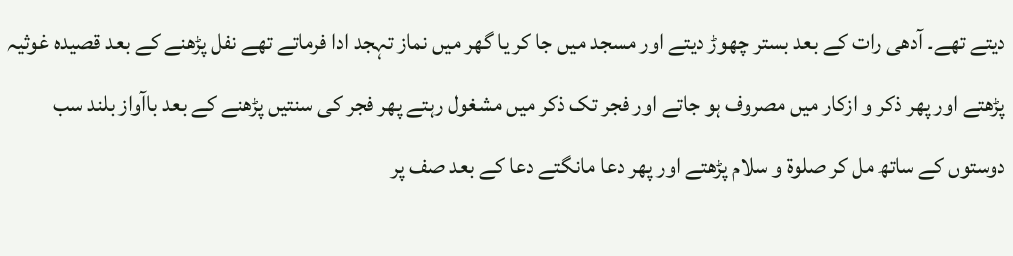دیتے تھے۔ آدھی رات کے بعد بستر چھوڑ دیتے اور مسجد میں جا کر یا گھر میں نماز تہجد ادا فرماتے تھے نفل پڑھنے کے بعد قصیدہ غوثیہ پڑھتے اور پھر ذکر و ازکار میں مصروف ہو جاتے اور فجر تک ذکر میں مشغول رہتے پھر فجر کی سنتیں پڑھنے کے بعد باآواز بلند سب دوستوں کے ساتھ مل کر صلوۃ و سلام پڑھتے اور پھر دعا مانگتے دعا کے بعد صف پر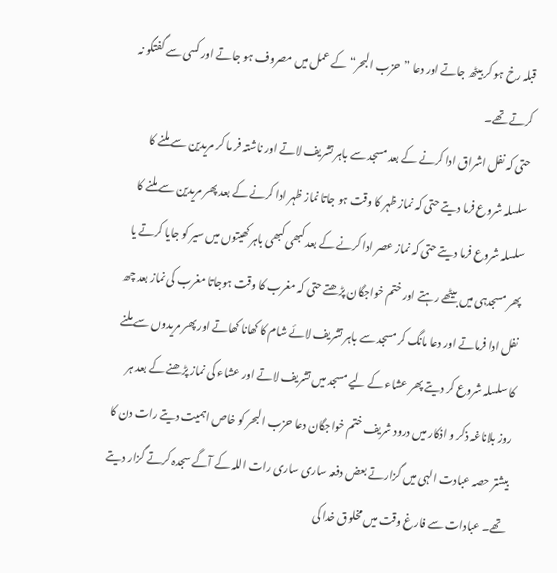قبلہ رخ ہو کر بیٹھ جاتے اور دعا ”حزب البحر“ کے عمل میں مصروف ہو جاتے اور کسی سے گفتگو نہ کرتے تھے۔
حتی کہ نفل اشراق ادا کرنے کے بعد مسجد سے باہر تشریف لاتے اور ناشتہ فر ما کر مریدین سے ملنے کا سلسلہ شروع فرما دیتے حتی کہ نماز ظہر کا وقت ہو جاتا نماز ظہر ادا کرنے کے بعد پھر مریدین سے ملنے کا سلسلہ شروع فرما دیتے حتی کہ نماز عصر ادا کرنے کے بعد کبھی کبھی باہر کھیتوں میں سیر کو جایا کرتے یا پھر مسجدہی میں بیٹھے رہتے اور ختم خواجگان پڑھتے حتی کہ مغرب کا وقت ہوجاتا مغرب کی نماز بعد چھ نفل ادا فرماتے اور دعا مانگ کر مسجد سے باہر تشریف لائے شام کا کھانا کھاتے اور پھر مریدوں سے ملنے کا سلسلہ شروع کر دیتے پھر عشاء کے لیے مسجد میں تشریف لاتے اور عشاء کی نماز پڑھنے کے بعد ہر روز بلاناغہ ذکر و اذکار میں درود شریف ختم خواجگان دعا حزب البحر کو خاص اہمیت دیتے رات دن کا بیشتر حصہ عبادت الہی میں گزارتے بعض دفعہ ساری ساری رات اللہ کے آگے سجدہ کرتے گزار دیتے تھے۔ عبادات سے فارغ وقت میں مخلوق خدا کی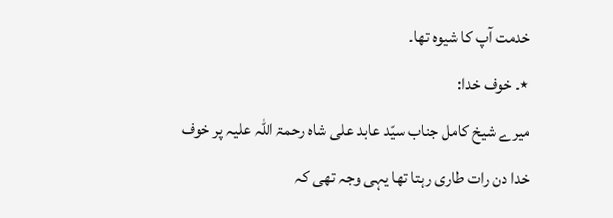خدمت آپ کا شیوہ تھا۔
٭۔ خوف خدا:
میرے شیخ کامل جناب سیّد عابد علی شاہ رحمۃ اللہ علیہ پر خوف خدا دن رات طاری رہتا تھا یہی وجہ تھی کہ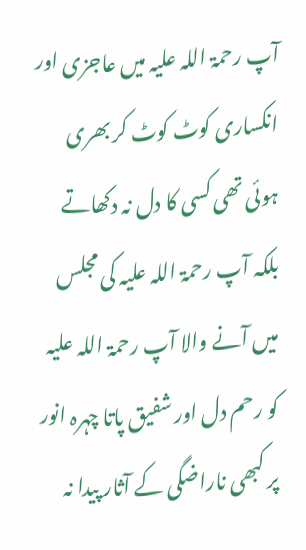آپ رحمۃ اللہ علیہ میں عاجزی اور انکساری کوٹ کوٹ کر بھری ہوئی تھی کسی کا دل نہ دکھاتے بلکہ آپ رحمۃ اللہ علیہ کی مجلس میں آنے والا آپ رحمۃ اللہ علیہ کو رحم دل اور شفیق پاتا چہرہ انور پر کبھی ناراضگی کے آثار پیدا نہ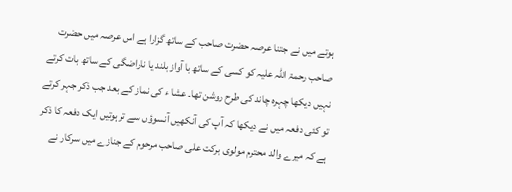ہوتے میں نے جتنا عرصہ حضرت صاحب کے ساتھ گزارا ہے اس عرصہ میں حضرت صاحب رحمۃ اللہ علیہ کو کسی کے ساتھ با آواز بلند یا ناراضگی کے ساتھ بات کرتے نہیں دیکھا چہرہ چاند کی طرح روشن تھا۔ عشا ء کی نماز کے بعد جب ذکر جہر کرتے تو کئی دفعہ میں نے دیکھا کہ آپ کی آنکھیں آنسوؤں سے ترہوتیں ایک دفعہ کا ذکر ہے کہ میرے والد محترم مولوی برکت علی صاحب مرحوم کے جنازے میں سرکار نے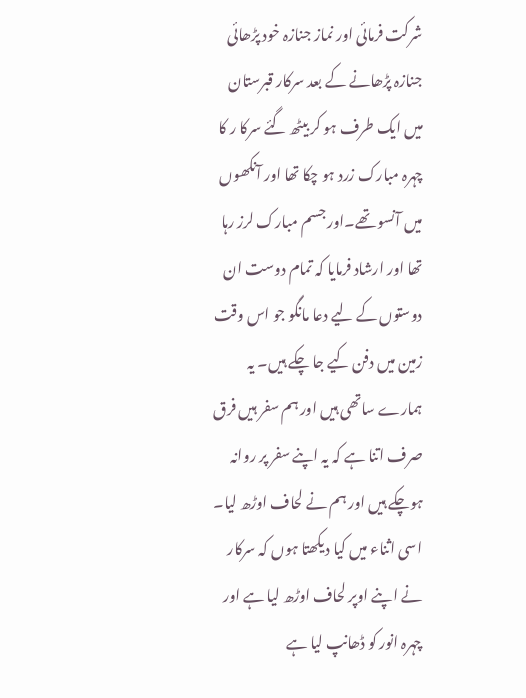شرکت فرمائی اور نماز جنازہ خود پڑھائی جنازہ پڑھانے کے بعد سرکار قبرستان میں ایک طرف ہو کر بیٹھ گئے سرکا ر کا چہرہ مبارک زرد ہو چکا تھا اور آنکھوں میں آنسو تھے۔اور جسم مبارک لرز رہا تھا اور ارشاد فرمایا کہ تمام دوست ان دوستوں کے لیے دعا مانگو جو اس وقت زمین میں دفن کیے جا چکے ہیں۔ یہ ہمارے ساتھی ہیں اور ہم سفر ہیں فرق صرف اتنا ہے کہ یہ اپنے سفر پر روانہ ہوچکے ہیں اور ہم نے لحاف اوڑھ لیا۔ اسی اثناء میں کیا دیکھتا ہوں کہ سرکار نے اپنے اوپر لحاف اوڑھ لیا ہے اور چہرہ انور کو ڈھانپ لیا ہے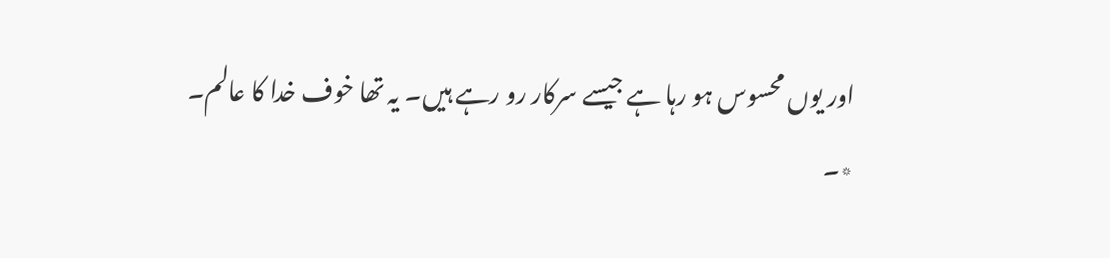اور یوں محسوس ہو رہا ہے جیسے سرکار رو رہے ہیں۔ یہ تھا خوف خدا کا عالم۔
٭۔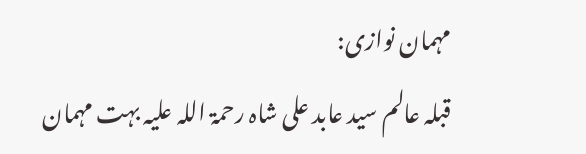مہمان نوازی:
قبلہ عالم سید عابد علی شاہ رحمۃ اللہ علیہ بہت مہمان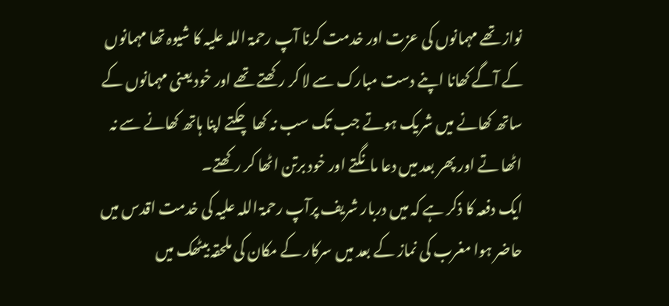نواز تھے مہمانوں کی عزت اور خدمت کرنا آپ رحمۃ اللہ علیہ کا شیوہ تھا مہمانوں کے آگے کھانا اپنے دست مبارک سے لا کر رکھتے تھے اور خود یعنی مہمانوں کے ساتھ کھانے میں شریک ہوتے جب تک سب نہ کھا چکتے اپنا ہاتھ کھانے سے نہ اٹھا تے اور پھر بعد میں دعا مانگتے اور خود برتن اٹھا کر رکھتے۔
ایک دفعہ کا ذکر ہے کہ میں دربار شریف پرآپ رحمۃ اللہ علیہ کی خدمت اقدس میں حاضر ہوا مغرب کی نماز کے بعد میں سرکار کے مکان کی ملحقہ بیٹھک میں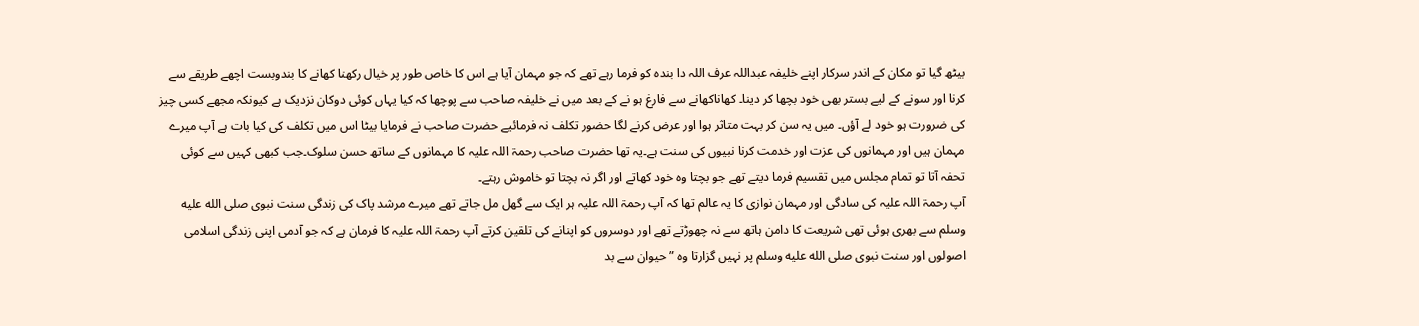بیٹھ گیا تو مکان کے اندر سرکار اپنے خلیفہ عبداللہ عرف اللہ دا بندہ کو فرما رہے تھے کہ جو مہمان آیا ہے اس کا خاص طور پر خیال رکھنا کھانے کا بندوبست اچھے طریقے سے کرنا اور سونے کے لیے بستر بھی خود بچھا کر دینا۔ کھاناکھانے سے فارغ ہو نے کے بعد میں نے خلیفہ صاحب سے پوچھا کہ کیا یہاں کوئی دوکان نزدیک ہے کیونکہ مجھے کسی چیز کی ضرورت ہو خود لے آؤں۔ میں یہ سن کر بہت متاثر ہوا اور عرض کرنے لگا حضور تکلف نہ فرمائیے حضرت صاحب نے فرمایا بیٹا اس میں تکلف کی کیا بات ہے آپ میرے مہمان ہیں اور مہمانوں کی عزت اور خدمت کرنا نبیوں کی سنت ہے۔یہ تھا حضرت صاحب رحمۃ اللہ علیہ کا مہمانوں کے ساتھ حسن سلوک۔جب کبھی کہیں سے کوئی تحفہ آتا تو تمام مجلس میں تقسیم فرما دیتے تھے جو بچتا وہ خود کھاتے اور اگر نہ بچتا تو خاموش رہتے۔
آپ رحمۃ اللہ علیہ کی سادگی اور مہمان نوازی کا یہ عالم تھا کہ آپ رحمۃ اللہ علیہ ہر ایک سے گھل مل جاتے تھے میرے مرشد پاک کی زندگی سنت نبوی صلى الله عليه وسلم سے بھری ہوئی تھی شریعت کا دامن ہاتھ سے نہ چھوڑتے تھے اور دوسروں کو اپنانے کی تلقین کرتے آپ رحمۃ اللہ علیہ کا فرمان ہے کہ جو آدمی اپنی زندگی اسلامی اصولوں اور سنت نبوی صلى الله عليه وسلم پر نہیں گزارتا وہ ”حیوان سے بد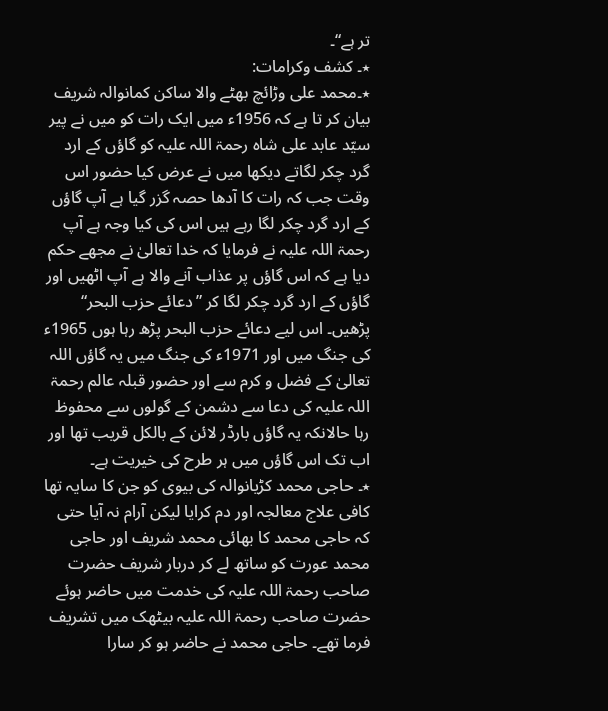تر ہے“۔
٭۔ کشف وکرامات:
٭۔محمد علی وڑائچ بھٹے والا ساکن کمانوالہ شریف بیان کر تا ہے کہ 1956ء میں ایک رات کو میں نے پیر سیّد عابد علی شاہ رحمۃ اللہ علیہ کو گاؤں کے ارد گرد چکر لگاتے دیکھا میں نے عرض کیا حضور اس وقت جب کہ رات کا آدھا حصہ گزر گیا ہے آپ گاؤں کے ارد گرد چکر لگا رہے ہیں اس کی کیا وجہ ہے آپ رحمۃ اللہ علیہ نے فرمایا کہ خدا تعالیٰ نے مجھے حکم دیا ہے کہ اس گاؤں پر عذاب آنے والا ہے آپ اٹھیں اور گاؤں کے ارد گرد چکر لگا کر ”دعائے حزب البحر“ پڑھیں۔ اس لیے دعائے حزب البحر پڑھ رہا ہوں 1965ء کی جنگ میں اور 1971ء کی جنگ میں یہ گاؤں اللہ تعالیٰ کے فضل و کرم سے اور حضور قبلہ عالم رحمۃ اللہ علیہ کی دعا سے دشمن کے گولوں سے محفوظ رہا حالانکہ یہ گاؤں بارڈر لائن کے بالکل قریب تھا اور اب تک اس گاؤں میں ہر طرح کی خیریت ہے۔
٭۔ حاجی محمد کڑیانوالہ کی بیوی کو جن کا سایہ تھا کافی علاج معالجہ اور دم کرایا لیکن آرام نہ آیا حتی کہ حاجی محمد کا بھائی محمد شریف اور حاجی محمد عورت کو ساتھ لے کر دربار شریف حضرت صاحب رحمۃ اللہ علیہ کی خدمت میں حاضر ہوئے حضرت صاحب رحمۃ اللہ علیہ بیٹھک میں تشریف فرما تھے۔ حاجی محمد نے حاضر ہو کر سارا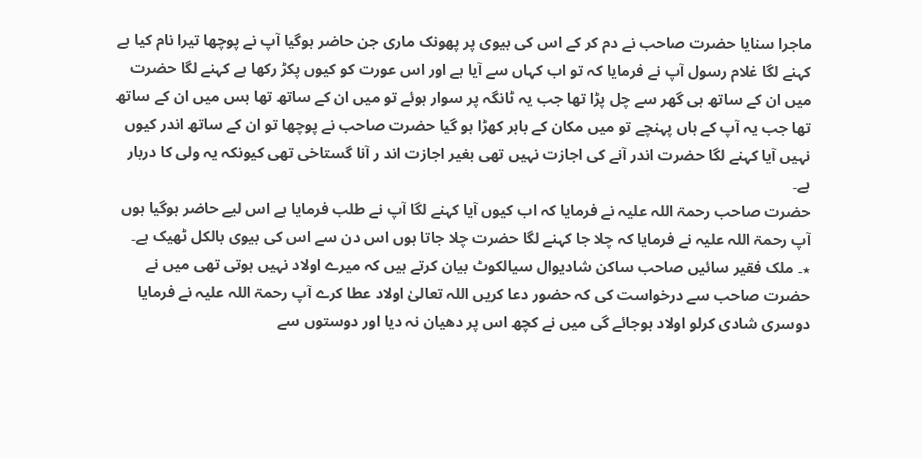ماجرا سنایا حضرت صاحب نے دم کر کے اس کی بیوی پر پھونک ماری جن حاضر ہوگیا آپ نے پوچھا تیرا نام کیا ہے کہنے لگا غلام رسول آپ نے فرمایا کہ تو اب کہاں سے آیا ہے اور اس عورت کو کیوں پکڑ رکھا ہے کہنے لگا حضرت میں ان کے ساتھ ہی گھر سے چل پڑا تھا جب یہ ٹانگہ پر سوار ہوئے تو میں ان کے ساتھ تھا بس میں ان کے ساتھ تھا جب یہ آپ کے ہاں پہنچے تو میں مکان کے باہر کھڑا ہو گیا حضرت صاحب نے پوچھا تو ان کے ساتھ اندر کیوں نہیں آیا کہنے لگا حضرت اندر آنے کی اجازت نہیں تھی بغیر اجازت اند ر آنا گستاخی تھی کیونکہ یہ ولی کا دربار ہے۔
حضرت صاحب رحمۃ اللہ علیہ نے فرمایا کہ اب کیوں آیا کہنے لگا آپ نے طلب فرمایا ہے اس لیے حاضر ہوگیا ہوں آپ رحمۃ اللہ علیہ نے فرمایا کہ چلا جا کہنے لگا حضرت چلا جاتا ہوں اس دن سے اس کی بیوی بالکل ٹھیک ہے۔
٭۔ ملک فقیر سائیں صاحب ساکن شادیوال سیالکوٹ بیان کرتے ہیں کہ میرے اولاد نہیں ہوتی تھی میں نے حضرت صاحب سے درخواست کی کہ حضور دعا کریں اللہ تعالیٰ اولاد عطا کرے آپ رحمۃ اللہ علیہ نے فرمایا دوسری شادی کرلو اولاد ہوجائے گی میں نے کچھ اس پر دھیان نہ دیا اور دوستوں سے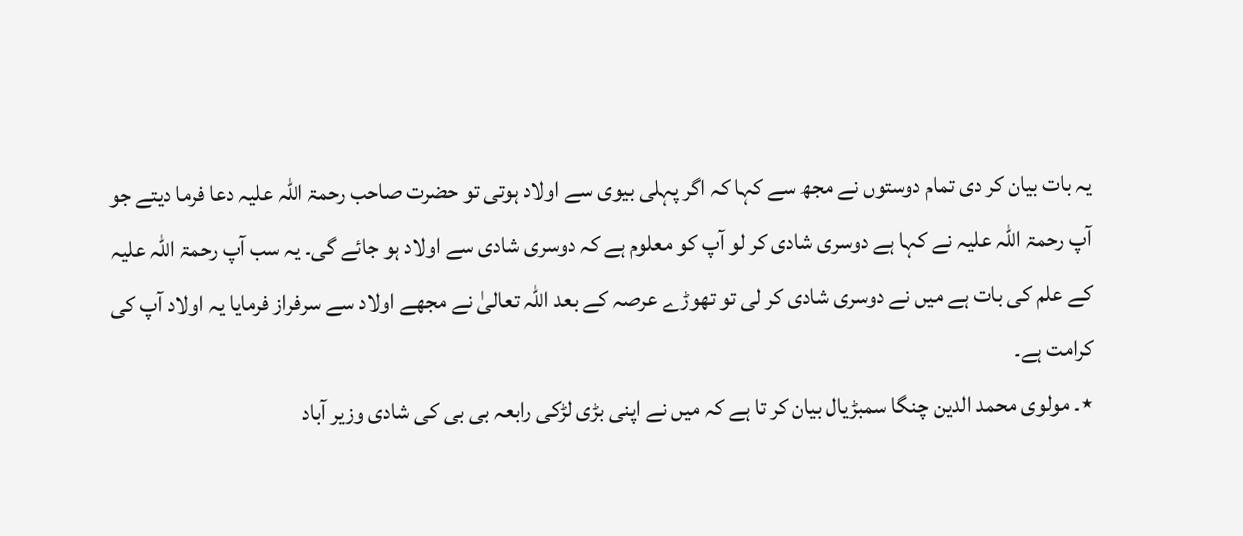یہ بات بیان کر دی تمام دوستوں نے مجھ سے کہا کہ اگر پہلی بیوی سے اولاد ہوتی تو حضرت صاحب رحمۃ اللہ علیہ دعا فرما دیتے جو آپ رحمۃ اللہ علیہ نے کہا ہے دوسری شادی کر لو آپ کو معلوم ہے کہ دوسری شادی سے اولاد ہو جائے گی۔ یہ سب آپ رحمۃ اللہ علیہ کے علم کی بات ہے میں نے دوسری شادی کر لی تو تھوڑے عرصہ کے بعد اللہ تعالیٰ نے مجھے اولاد سے سرفراز فرمایا یہ اولاد آپ کی کرامت ہے۔
٭۔ مولوی محمد الدین چنگا سمبڑیال بیان کر تا ہے کہ میں نے اپنی بڑی لڑکی رابعہ بی بی کی شادی وزیر آباد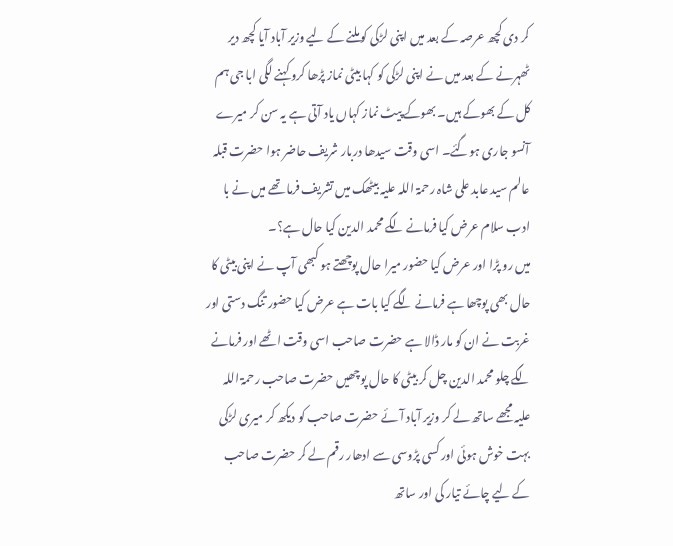کر دی کچھ عرصہ کے بعد میں اپنی لڑکی کو ملنے کے لیے وزیر آباد آیا کچھ دیر ٹھہرنے کے بعد میں نے اپنی لڑکی کو کہا بیٹی نماز پڑھا کرو کہنے لگی ابا جی ہم کل کے بھوکے ہیں۔ بھوکے پیٹ نماز کہاں یاد آتی ہے یہ سن کر میرے آنسو جاری ہوگئے۔ اسی وقت سیدھا دربار شریف حاضر ہوا حضرت قبلہ عالم سید عابد علی شاہ رحمۃ اللہ علیہ بیٹھک میں تشریف فرما تھے میں نے با ادب سلام عرض کیا فرمانے لگے محمد الدین کیا حال ہے؟۔
میں رو پڑا اور عرض کیا حضور میرا حال پوچھتے ہو کبھی آپ نے اپنی بیٹی کا حال بھی پوچھا ہے فرمانے لگے کیا بات ہے عرض کیا حضور تنگ دستی اور غربت نے ان کو مار ڈالا ہے حضرت صاحب اسی وقت اٹھے اور فرمانے لگے چلو محمد الدین چل کر بیٹی کا حال پوچھیں حضرت صاحب رحمۃ اللہ علیہ مجھے ساتھ لے کر وزیر آباد آئے حضرت صاحب کو دیکھ کر میری لڑکی بہت خوش ہوئی اور کسی پڑوسی سے ادھار رقم لے کر حضرت صاحب کے لیے چائے تیار کی اور ساتھ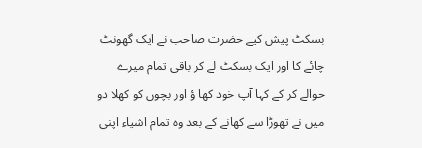بسکٹ پیش کیے حضرت صاحب نے ایک گھونٹ چائے کا اور ایک بسکٹ لے کر باقی تمام میرے حوالے کر کے کہا آپ خود کھا ؤ اور بچوں کو کھلا دو میں نے تھوڑا سے کھانے کے بعد وہ تمام اشیاء اپنی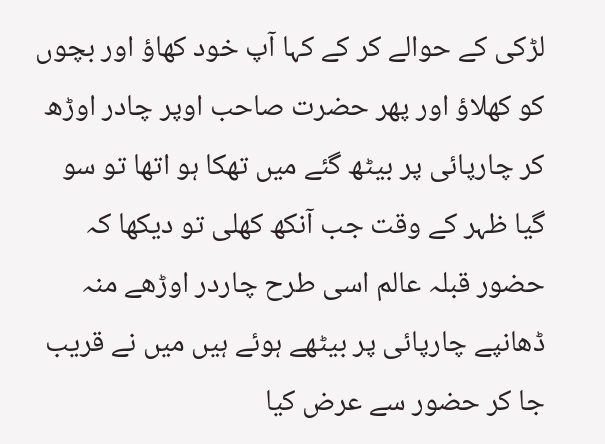لڑکی کے حوالے کر کے کہا آپ خود کھاؤ اور بچوں کو کھلاؤ اور پھر حضرت صاحب اوپر چادر اوڑھ کر چارپائی پر بیٹھ گئے میں تھکا ہو اتھا تو سو گیا ظہر کے وقت جب آنکھ کھلی تو دیکھا کہ حضور قبلہ عالم اسی طرح چاردر اوڑھے منہ ڈھانپے چارپائی پر بیٹھے ہوئے ہیں میں نے قریب جا کر حضور سے عرض کیا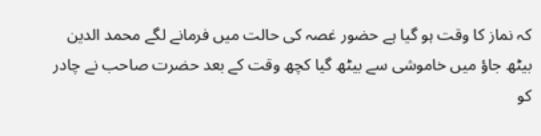کہ نماز کا وقت ہو گیا ہے حضور غصہ کی حالت میں فرمانے لگے محمد الدین بیٹھ جاؤ میں خاموشی سے بیٹھ گیا کچھ وقت کے بعد حضرت صاحب نے چادر کو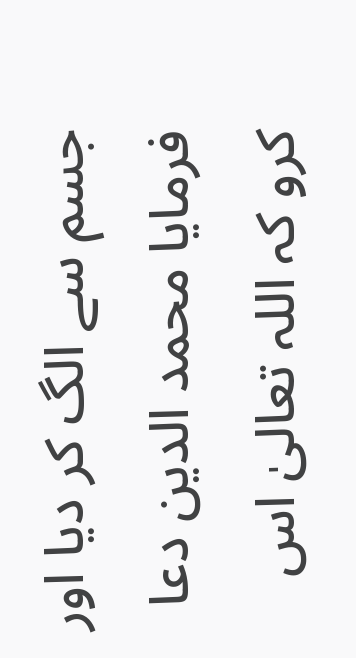جسم سے الگ کر دیا اور فرمایا محمد الدین دعا کرو کہ اللہ تعالیٰ اس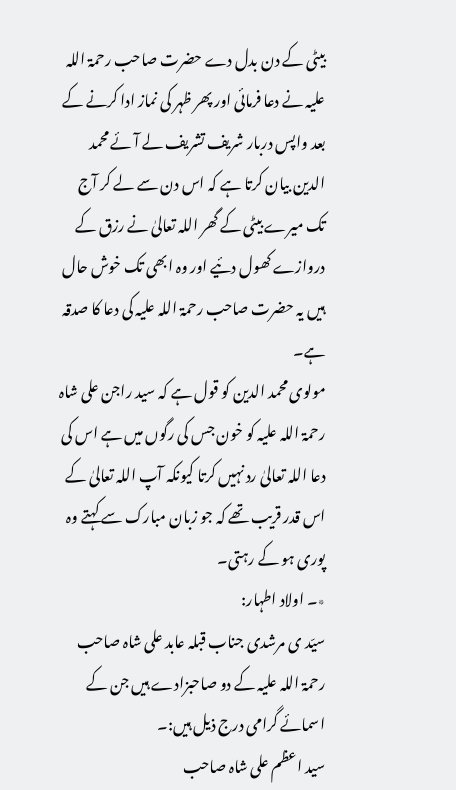بیٹی کے دن بدل دے حضرت صاحب رحمۃ اللہ علیہ نے دعا فرمائی اور پھر ظہر کی نماز ادا کرنے کے بعد واپس دربار شریف تشریف لے آئے محمد الدین بیان کرتا ہے کہ اس دن سے لے کر آج تک میرے بیٹی کے گھر اللہ تعالیٰ نے رزق کے دروازے کھول دئیے اور وہ ابھی تک خوش حال ہیں یہ حضرت صاحب رحمۃ اللہ علیہ کی دعا کا صدقہ ہے۔
مولوی محمد الدین کو قول ہے کہ سید راجن علی شاہ رحمۃ اللہ علیہ کو خون جس کی رگوں میں ہے اس کی دعا اللہ تعالیٰ رد نہیں کرتا کیونکہ آپ اللہ تعالیٰ کے اس قدر قریب تھے کہ جو زبان مبارک سے کہتے وہ پوری ہو کے رہتی۔
٭۔ اولاد اطہار:
سیّد ی مرشدی جناب قبلہ عابد علی شاہ صاحب رحمۃ اللہ علیہ کے دو صاحبزادے ہیں جن کے اسمائے گرامی درج ذیل ہیں:۔
سید اعظم علی شاہ صاحب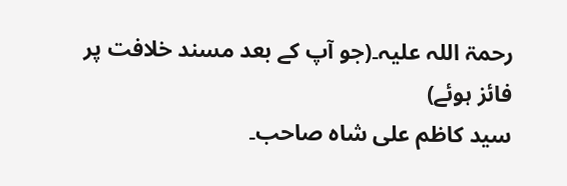رحمۃ اللہ علیہ۔(جو آپ کے بعد مسند خلافت پر فائز ہوئے)
سید کاظم علی شاہ صاحب۔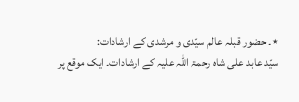٭۔ حضور قبلہ عالم سیّدی و مرشدی کے ارشادات:
سیّد عابد علی شاہ رحمۃ اللہ علیہ کے ارشادات۔ ایک موقع پر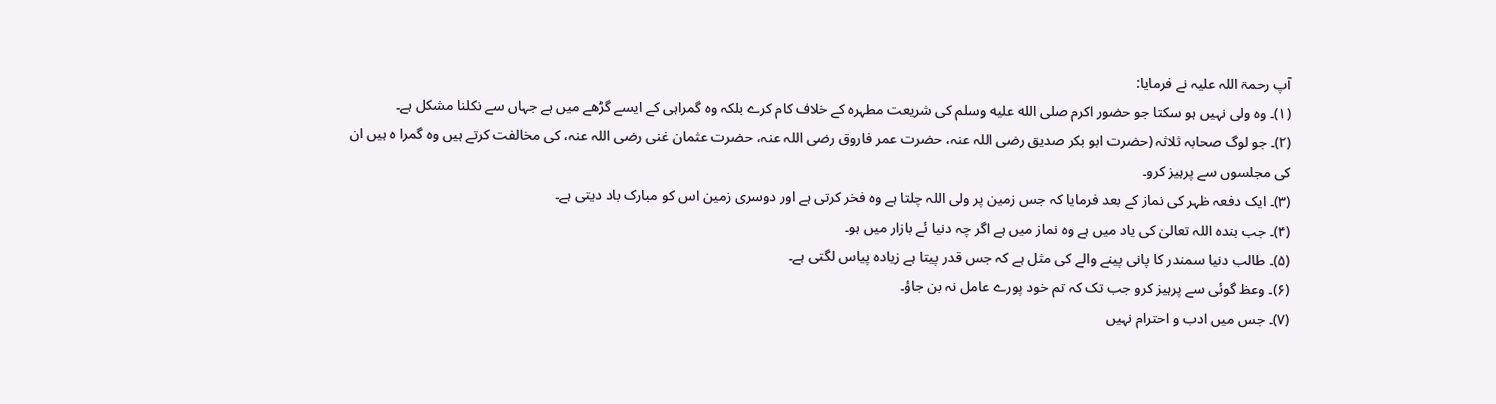آپ رحمۃ اللہ علیہ نے فرمایا:
(۱)۔ وہ ولی نہیں ہو سکتا جو حضور اکرم صلى الله عليه وسلم کی شریعت مطہرہ کے خلاف کام کرے بلکہ وہ گمراہی کے ایسے گڑھے میں ہے جہاں سے نکلنا مشکل ہے۔
(۲)۔ جو لوگ صحابہ ثلاثہ (حضرت ابو بکر صدیق رضی اللہ عنہ، حضرت عمر فاروق رضی اللہ عنہ، حضرت عثمان غنی رضی اللہ عنہ، کی مخالفت کرتے ہیں وہ گمرا ہ ہیں ان کی مجلسوں سے پرہیز کرو۔
(۳)۔ ایک دفعہ ظہر کی نماز کے بعد فرمایا کہ جس زمین پر ولی اللہ چلتا ہے وہ فخر کرتی ہے اور دوسری زمین اس کو مبارک باد دیتی ہے۔
(۴)۔ جب بندہ اللہ تعالیٰ کی یاد میں ہے وہ نماز میں ہے اگر چہ دنیا ئے بازار میں ہو۔
(۵)۔ طالب دنیا سمندر کا پانی پینے والے کی مثل ہے کہ جس قدر پیتا ہے زیادہ پیاس لگتی ہے۔
(۶)۔ وعظ گوئی سے پرہیز کرو جب تک کہ تم خود پورے عامل نہ بن جاؤ۔
(۷)۔ جس میں ادب و احترام نہیں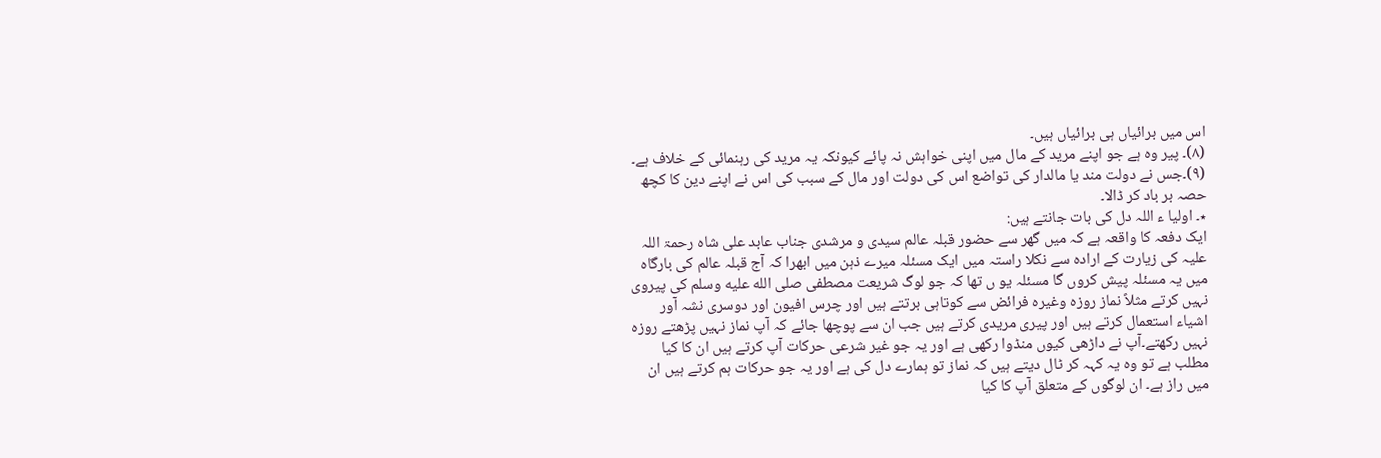اس میں برائیاں ہی برائیاں ہیں۔
(۸)۔ پیر وہ ہے جو اپنے مرید کے مال میں اپنی خواہش نہ پائے کیونکہ یہ مرید کی رہنمائی کے خلاف ہے۔
(۹)۔جس نے دولت مند یا مالدار کی تواضع اس کی دولت اور مال کے سبب کی اس نے اپنے دین کا کچھ حصہ بر باد کر ڈالا۔
٭۔ اولیا ء اللہ دل کی بات جانتے ہیں:
ایک دفعہ کا واقعہ ہے کہ میں گھر سے حضور قبلہ عالم سیدی و مرشدی جناب عابد علی شاہ رحمۃ اللہ علیہ کی زیارت کے ارادہ سے نکلا راستہ میں ایک مسئلہ میرے ذہن میں ابھرا کہ آج قبلہ عالم کی بارگاہ میں یہ مسئلہ پیش کروں گا مسئلہ یو ں تھا کہ جو لوگ شریعت مصطفی صلى الله عليه وسلم کی پیروی نہیں کرتے مثلاً نماز روزہ وغیرہ فرائض سے کوتاہی برتتے ہیں اور چرس افیون اور دوسری نشہ آور اشیاء استعمال کرتے ہیں اور پیری مریدی کرتے ہیں جب ان سے پوچھا جائے کہ آپ نماز نہیں پڑھتے روزہ نہیں رکھتے۔آپ نے داڑھی کیوں منڈوا رکھی ہے اور یہ جو غیر شرعی حرکات آپ کرتے ہیں ان کا کیا مطلب ہے تو وہ یہ کہہ کر ٹال دیتے ہیں کہ نماز تو ہمارے دل کی ہے اور یہ جو حرکات ہم کرتے ہیں ان میں راز ہے۔ ان لوگوں کے متعلق آپ کا کیا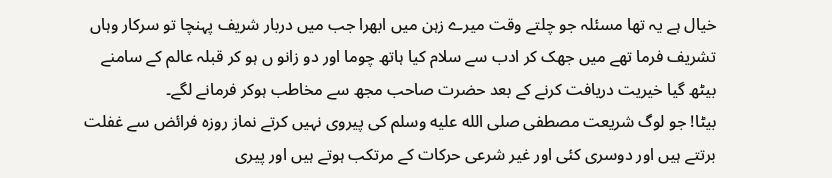خیال ہے یہ تھا مسئلہ جو چلتے وقت میرے زہن میں ابھرا جب میں دربار شریف پہنچا تو سرکار وہاں تشریف فرما تھے میں جھک کر ادب سے سلام کیا ہاتھ چوما اور دو زانو ں ہو کر قبلہ عالم کے سامنے بیٹھ گیا خیریت دریافت کرنے کے بعد حضرت صاحب مجھ سے مخاطب ہوکر فرمانے لگے۔
بیٹا! جو لوگ شریعت مصطفی صلى الله عليه وسلم کی پیروی نہیں کرتے نماز روزہ فرائض سے غفلت برتتے ہیں اور دوسری کئی اور غیر شرعی حرکات کے مرتکب ہوتے ہیں اور پیری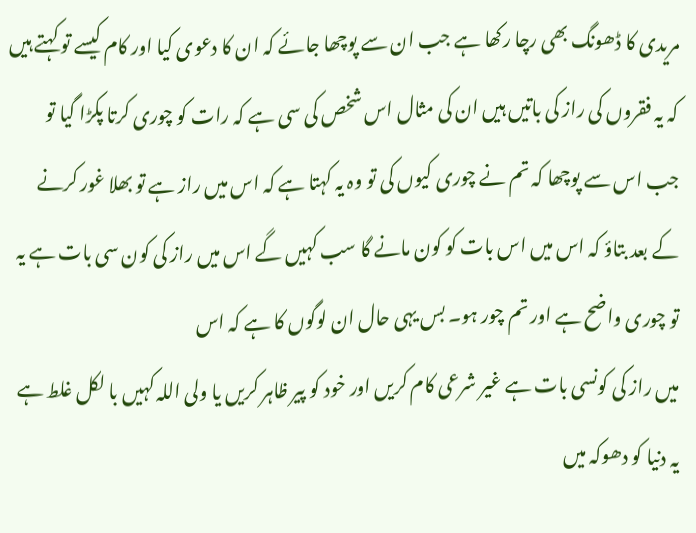مریدی کا ڈھونگ بھی رچا رکھا ہے جب ان سے پوچھا جائے کہ ان کا دعوی کیا اور کام کیسے تو کہتے ہیں کہ یہ فقروں کی راز کی باتیں ہیں ان کی مثال اس شخص کی سی ہے کہ رات کو چوری کرتا پکڑا گیا تو جب اس سے پوچھا کہ تم نے چوری کیوں کی تو وہ یہ کہتا ہے کہ اس میں راز ہے تو بھلا غور کرنے کے بعد بتاؤ کہ اس میں اس بات کو کون مانے گا سب کہیں گے اس میں راز کی کون سی بات ہے یہ تو چوری واضح ہے اور تم چور ہو۔ بس یہی حال ان لوگوں کا ہے کہ اس
میں راز کی کونسی بات ہے غیر شرعی کام کریں اور خود کو پیر ظاہر کریں یا ولی اللہ کہیں با لکل غلط ہے یہ دنیا کو دھوکہ میں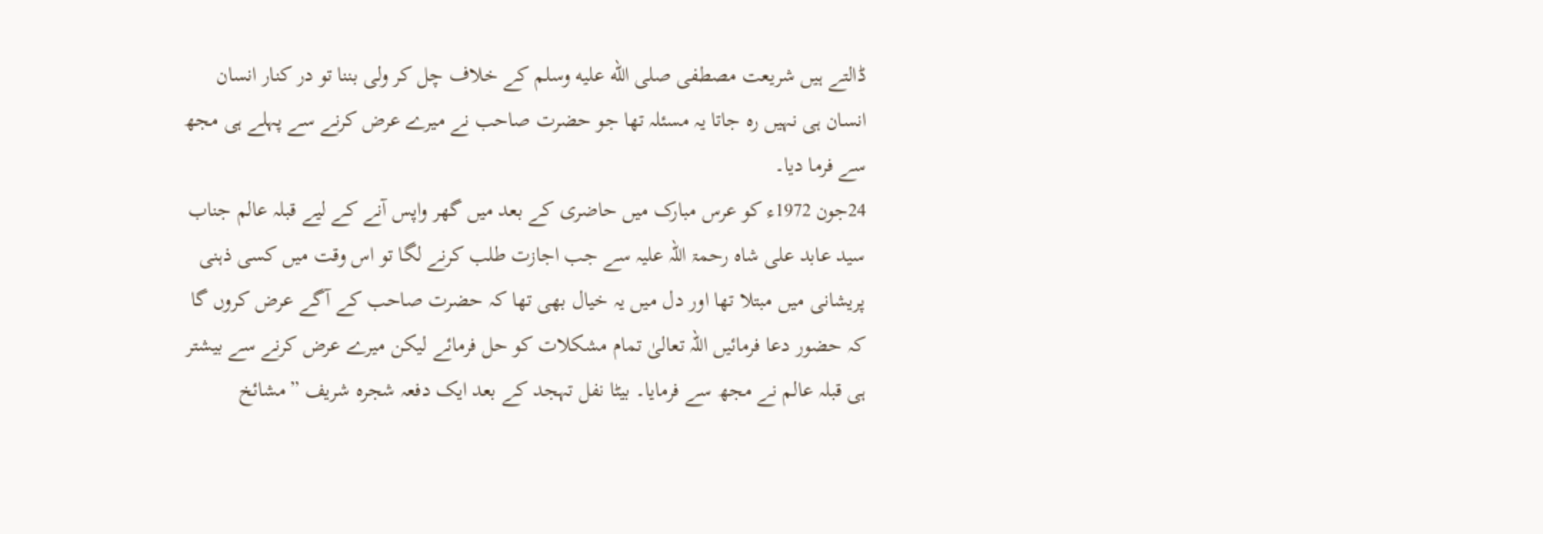ڈالتے ہیں شریعت مصطفی صلى الله عليه وسلم کے خلاف چل کر ولی بننا تو در کنار انسان انسان ہی نہیں رہ جاتا یہ مسئلہ تھا جو حضرت صاحب نے میرے عرض کرنے سے پہلے ہی مجھ سے فرما دیا۔
24جون 1972ء کو عرس مبارک میں حاضری کے بعد میں گھر واپس آنے کے لیے قبلہ عالم جناب سید عابد علی شاہ رحمۃ اللہ علیہ سے جب اجازت طلب کرنے لگا تو اس وقت میں کسی ذہنی پریشانی میں مبتلا تھا اور دل میں یہ خیال بھی تھا کہ حضرت صاحب کے آگے عرض کروں گا کہ حضور دعا فرمائیں اللہ تعالیٰ تمام مشکلات کو حل فرمائے لیکن میرے عرض کرنے سے بیشتر ہی قبلہ عالم نے مجھ سے فرمایا۔ بیٹا نفل تہجد کے بعد ایک دفعہ شجرہ شریف ”مشائخ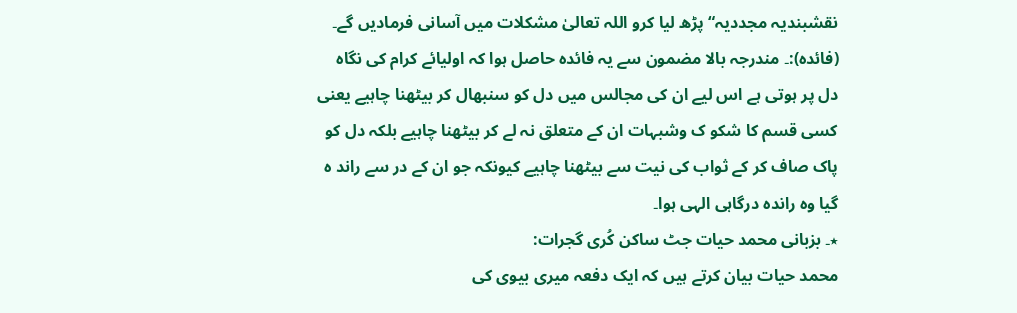نقشبندیہ مجددیہ“ پڑھ لیا کرو اللہ تعالیٰ مشکلات میں آسانی فرمادیں گے۔
(فائدہ):۔ مندرجہ بالا مضمون سے یہ فائدہ حاصل ہوا کہ اولیائے کرام کی نگاہ دل پر ہوتی ہے اس لیے ان کی مجالس میں دل کو سنبھال کر بیٹھنا چاہیے یعنی کسی قسم کا شکو ک وشبہات ان کے متعلق نہ لے کر بیٹھنا چاہیے بلکہ دل کو پاک صاف کر کے ثواب کی نیت سے بیٹھنا چاہیے کیونکہ جو ان کے در سے راند ہ گیا وہ راندہ درگاہی الہی ہوا۔
٭۔ بزبانی محمد حیات جٹ ساکن کُری گجرات:
محمد حیات بیان کرتے ہیں کہ ایک دفعہ میری بیوی کی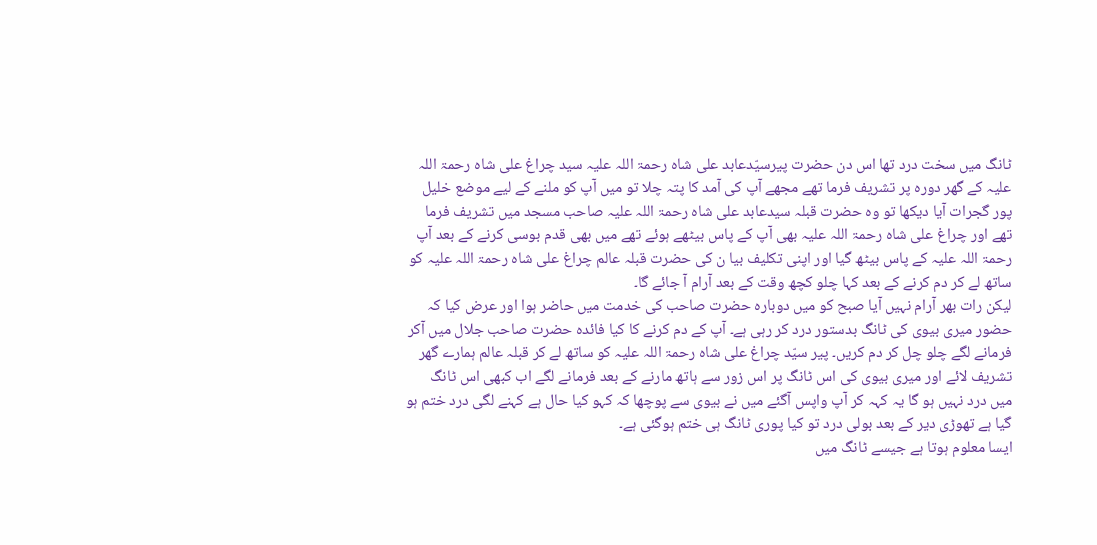ٹانگ میں سخت درد تھا اس دن حضرت پیرسیّدعابد علی شاہ رحمۃ اللہ علیہ سید چراغ علی شاہ رحمۃ اللہ علیہ کے گھر دورہ پر تشریف فرما تھے مجھے آپ کی آمد کا پتہ چلا تو میں آپ کو ملنے کے لیے موضع خلیل پور گجرات آیا دیکھا تو وہ حضرت قبلہ سیدعابد علی شاہ رحمۃ اللہ علیہ صاحب مسجد میں تشریف فرما تھے اور چراغ علی شاہ رحمۃ اللہ علیہ بھی آپ کے پاس بیٹھے ہوئے تھے میں بھی قدم بوسی کرنے کے بعد آپ رحمۃ اللہ علیہ کے پاس بیٹھ گیا اور اپنی تکلیف بیا ن کی حضرت قبلہ عالم چراغ علی شاہ رحمۃ اللہ علیہ کو ساتھ لے کر دم کرنے کے بعد کہا چلو کچھ وقت کے بعد آرام آ جائے گا۔
لیکن رات بھر آرام نہیں آیا صبح کو میں دوبارہ حضرت صاحب کی خدمت میں حاضر ہوا اور عرض کیا کہ حضور میری بیوی کی ٹانگ بدستور درد کر رہی ہے۔ آپ کے دم کرنے کا کیا فائدہ حضرت صاحب جلال میں آکر فرمانے لگے چلو چل کر دم کریں۔ پیر سیّد چراغ علی شاہ رحمۃ اللہ علیہ کو ساتھ لے کر قبلہ عالم ہمارے گھر تشریف لائے اور میری بیوی کی اس ٹانگ پر اس زور سے ہاتھ مارنے کے بعد فرمانے لگے اب کبھی اس ٹانگ میں درد نہیں ہو گا یہ کہہ کر آپ واپس آگئے میں نے بیوی سے پوچھا کہ کہو کیا حال ہے کہنے لگی درد ختم ہو گیا ہے تھوڑی دیر کے بعد بولی درد تو کیا پوری ٹانگ ہی ختم ہوگئی ہے۔
ایسا معلوم ہوتا ہے جیسے ٹانگ میں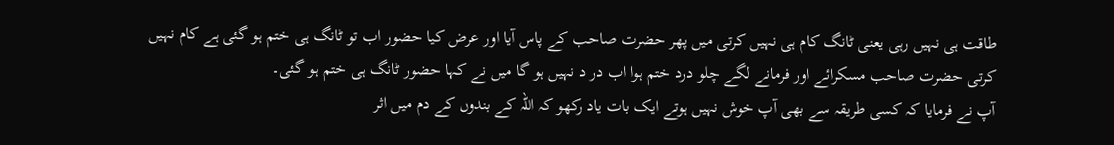طاقت ہی نہیں رہی یعنی ٹانگ کام ہی نہیں کرتی میں پھر حضرت صاحب کے پاس آیا اور عرض کیا حضور اب تو ٹانگ ہی ختم ہو گئی ہے کام نہیں کرتی حضرت صاحب مسکرائے اور فرمانے لگے چلو درد ختم ہوا اب در د نہیں ہو گا میں نے کہا حضور ٹانگ ہی ختم ہو گئی۔
آپ نے فرمایا کہ کسی طریقہ سے بھی آپ خوش نہیں ہوتے ایک بات یاد رکھو کہ اللہ کے بندوں کے دم میں اثر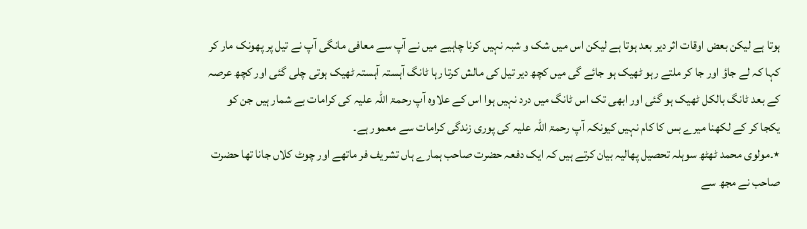ہوتا ہے لیکن بعض اوقات اثر دیر بعد ہوتا ہے لیکن اس میں شک و شبہ نہیں کرنا چاہیے میں نے آپ سے معافی مانگی آپ نے تیل پر پھونک مار کر کہا کہ لے جاؤ اور جا کر ملتے رہو ٹھیک ہو جائے گی میں کچھ دیر تیل کی مالش کرتا رہا ٹانگ آہستہ آہستہ ٹھیک ہوتی چلی گئی اور کچھ عرصہ کے بعد ٹانگ بالکل ٹھیک ہو گئی اور ابھی تک اس ٹانگ میں درد نہیں ہوا اس کے علاوہ آپ رحمۃ اللہ علیہ کی کرامات بے شمار ہیں جن کو یکجا کر کے لکھنا میرے بس کا کام نہیں کیونکہ آپ رحمۃ اللہ علیہ کی پوری زندگی کرامات سے معمور ہے۔
٭۔مولوی محمد ٹھٹھ سوہلہ تحصیل پھالیہ بیان کرتے ہیں کہ ایک دفعہ حضرت صاحب ہمارے ہاں تشریف فر ماتھے اور چوٹ کلاں جانا تھا حضرت صاحب نے مجھ سے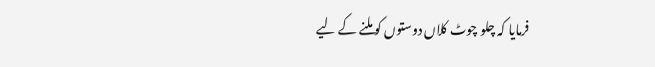فرمایا کہ چلو چوٹ کلاں دوستوں کو ملنے کے لیے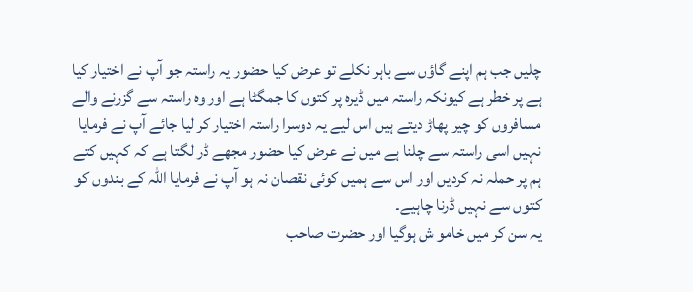چلیں جب ہم اپنے گاؤں سے باہر نکلے تو عرض کیا حضور یہ راستہ جو آپ نے اختیار کیا ہے پر خطر ہے کیونکہ راستہ میں ڈیرہ پر کتوں کا جمگٹا ہے اور وہ راستہ سے گزرنے والے مسافروں کو چیر پھاڑ دیتے ہیں اس لیے یہ دوسرا راستہ اختیار کر لیا جائے آپ نے فرمایا نہیں اسی راستہ سے چلنا ہے میں نے عرض کیا حضور مجھے ڈر لگتا ہے کہ کہیں کتے ہم پر حملہ نہ کردیں اور اس سے ہمیں کوئی نقصان نہ ہو آپ نے فرمایا اللہ کے بندوں کو کتوں سے نہیں ڈرنا چاہیے۔
یہ سن کر میں خامو ش ہوگیا اور حضرت صاحب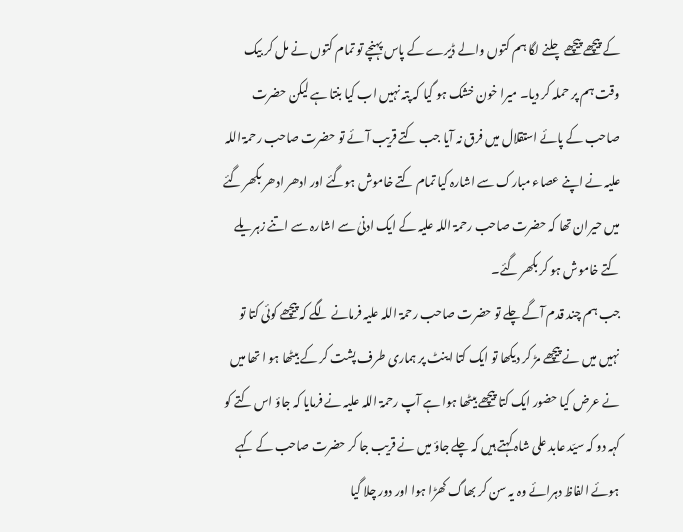کے پیچھے پیچھے چلنے لگا ہم کتوں والے ڈیرے کے پاس پہنچے تو تمام کتوں نے مل کر بیک وقت ہم پر حملہ کر دیا۔ میرا خون خشک ہو گیا کہ پتہ نہیں اب کیا بنتا ہے لیکن حضرت صاحب کے پائے استقلال میں فرق نہ آیا جب کتے قریب آئے تو حضرت صاحب رحمۃ اللہ علیہ نے اپنے عصاء مبارک سے اشارہ کیا تمام کتے خاموش ہوگئے اور ادھر ادھر بکھر گئے میں حیران تھا کہ حضرت صاحب رحمۃ اللہ علیہ کے ایک ادنیٰ سے اشارہ سے اتنے زہریلے کتے خاموش ہو کر بکھر گئے۔
جب ہم چند قدم آگے چلے تو حضرت صاحب رحمۃ اللہ علیہ فرمانے لگے کہ پیچھے کوئی کتا تو نہیں میں نے پیچھے مڑ کر دیکھا تو ایک کتا اینٹ پر ہماری طرف پشت کر کے بیٹھا ہو ا تھا میں نے عرض کیا حضور ایک کتا پیچھے بیٹھا ہوا ہے آپ رحمۃ اللہ علیہ نے فرمایا کہ جاؤ اس کتے کو کہہ دو کہ سیّد عابد علی شاہ کہتے ہیں کہ چلے جاؤ میں نے قریب جا کر حضرت صاحب کے کہے ہوئے الفاظ دہرائے وہ یہ سن کر بھاگ کھڑا ہوا اور دور چلا گیا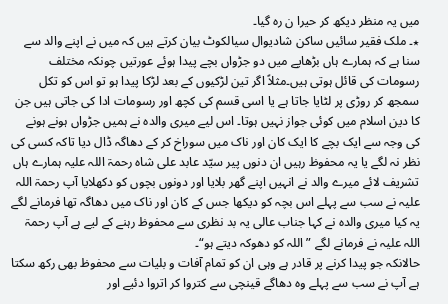میں یہ منظر دیکھ کر حیرا ن رہ گیا۔
٭۔ ملک فقیر سائیں ساکن شادیوال سیالکوٹ بیان کرتے ہیں کہ میں نے اپنے والد سے سنا ہے کہ ہمارے ہاں بڑھاپے میں دو جڑواں بچے پیدا ہوئے عورتیں چونکہ مختلف رسومات کی قائل ہوتی ہیں۔مثلاً اگر تین لڑکیوں کے بعد لڑکا پیدا ہو تو اس کو تکل سمجھ کر روڑی پر لٹایا جاتا ہے یا اسی قسم کی کچھ اور رسومات ادا کی جاتی ہیں جن کا دین اسلام میں کوئی جواز نہیں ہوتا۔ اس لیے میری والدہ نے ہمیں جڑواں ہونے ہونے کی وجہ سے ایک بچے کا ایک کان اور ناک میں سوراخ کر کے دھاگہ ڈال دیا تاکہ کسی کی نظر نہ لگے یا یہ محفوظ رہیں ان دنوں پیر سیّد عابد علی شاہ رحمۃ اللہ علیہ ہمارے ہاں تشریف لائے میرے والد نے انہیں اپنے گھر بلایا اور دونوں بچوں کو دکھلایا آپ رحمۃ اللہ علیہ نے سب سے پہلے اس بچہ کو دیکھا جس کے کان اور ناک میں دھاگہ تھا فرمانے لگے یہ کیا میری والدہ نے کہا جناب عالی یہ بد نظری سے محفوظ رہنے کے لیے ہے آپ رحمۃ اللہ علیہ نے فرمانے لگے ”اللہ کو دھوکہ دیتے ہو“۔
حالانکہ جو پیدا کرنے پر قادر ہے وہی ان کو تمام آفات و بلیات سے محفوظ بھی رکھ سکتا ہے آپ نے سب سے پہلے وہ دھاگے قینچی سے کتروا کر اتروا دئیے اور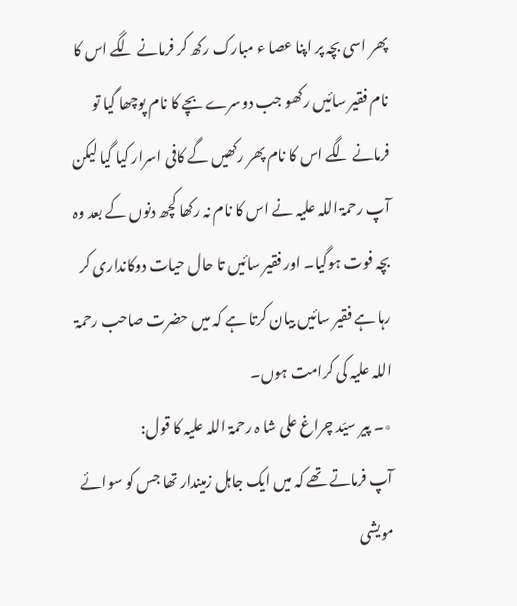پھر اسی بچہ پر اپنا عصا ء مبارک رکھ کر فرمانے لگے اس کا نام فقیر سائیں رکھو جب دوسرے بچے کا نام پوچھا گیا تو فرمانے لگے اس کا نام پھر رکھیں گے کافی اسرار کیا گیا لیکن آپ رحمۃ اللہ علیہ نے اس کا نام نہ رکھا کچھ دنوں کے بعد وہ بچہ فوت ہوگیا۔ اور فقیر سائیں تا حال حیات دوکانداری کر رہا ہے فقیر سائیں بیان کرتا ہے کہ میں حضرت صاحب رحمۃ اللہ علیہ کی کرامت ہوں۔
٭۔ پیر سیّد چراغ علی شا ہ رحمۃ اللہ علیہ کا قول:
آپ فرماتے تھے کہ میں ایک جاہل زمیندار تھا جس کو سوائے مویشی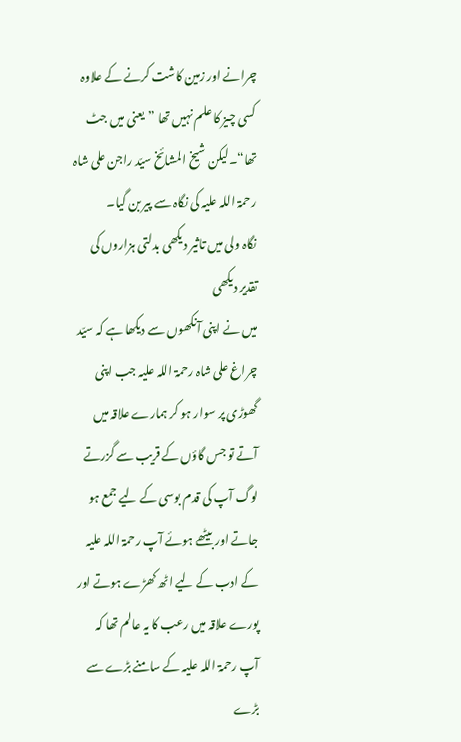چرانے اور زمین کاشت کرنے کے علاوہ کسی چیز کا علم نہیں تھا ”یعنی میں جٹ تھا“۔لیکن شیخ المشائخ سیّد راجن علی شاہ رحمۃ اللہ علیہ کی نگاہ سے پیر بن گیا۔
نگاہ ولی میں تاثیر دیکھی بدلتی ہزاروں کی تقدیر دیکھی
میں نے اپنی آنکھوں سے دیکھا ہے کہ سیّد چراغ علی شاہ رحمۃ اللہ علیہ جب اپنی گھوڑی پر سوار ہو کر ہمارے علاقہ میں آتے تو جس گاؤں کے قریب سے گزرتے لوگ آپ کی قدم بوسی کے لیے جمع ہو جاتے اور بیٹھے ہوئے آپ رحمۃ اللہ علیہ کے ادب کے لیے اٹھ کھڑے ہوتے اور پورے علاقہ میں رعب کا یہ عالم تھا کہ آپ رحمۃ اللہ علیہ کے سامنے بڑے سے بڑے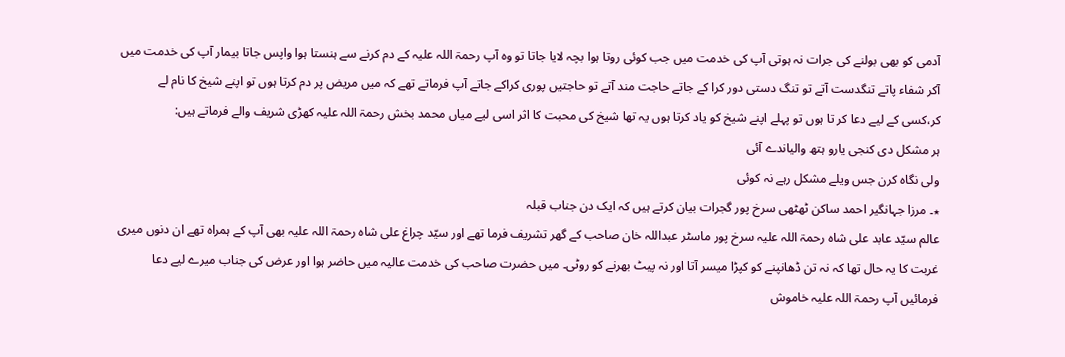آدمی کو بھی بولنے کی جرات نہ ہوتی آپ کی خدمت میں جب کوئی روتا ہوا بچہ لایا جاتا تو وہ آپ رحمۃ اللہ علیہ کے دم کرنے سے ہنستا ہوا واپس جاتا بیمار آپ کی خدمت میں آکر شفاء پاتے تنگدست آتے تو تنگ دستی دور کرا کے جاتے حاجت مند آتے تو حاجتیں پوری کراکے جاتے آپ فرماتے تھے کہ میں مریض پر دم کرتا ہوں تو اپنے شیخ کا نام لے کر،کسی کے لیے دعا کر تا ہوں تو پہلے اپنے شیخ کو یاد کرتا ہوں یہ تھا شیخ کی محبت کا اثر اسی لیے میاں محمد بخش رحمۃ اللہ علیہ کھڑی شریف والے فرماتے ہیں:
ہر مشکل دی کنجی یارو ہتھ والیاندے آئی
ولی نگاہ کرن جس ویلے مشکل رہے نہ کوئی
٭۔ مرزا جہانگیر احمد ساکن ٹھٹھی سرخ پور گجرات بیان کرتے ہیں کہ ایک دن جناب قبلہ
عالم سیّد عابد علی شاہ رحمۃ اللہ علیہ سرخ پور ماسٹر عبداللہ خان صاحب کے گھر تشریف فرما تھے اور سیّد چراغ علی شاہ رحمۃ اللہ علیہ بھی آپ کے ہمراہ تھے ان دنوں میری غربت کا یہ حال تھا کہ نہ تن ڈھانپنے کو کپڑا میسر آتا اور نہ پیٹ بھرنے کو روٹی۔ میں حضرت صاحب کی خدمت عالیہ میں حاضر ہوا اور عرض کی جناب میرے لیے دعا فرمائیں آپ رحمۃ اللہ علیہ خاموش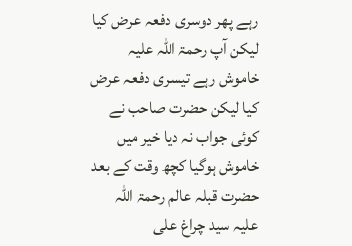رہے پھر دوسری دفعہ عرض کیا لیکن آپ رحمۃ اللہ علیہ خاموش رہے تیسری دفعہ عرض کیا لیکن حضرت صاحب نے کوئی جواب نہ دیا خیر میں خاموش ہوگیا کچھ وقت کے بعد حضرت قبلہ عالم رحمۃ اللہ علیہ سید چراغ علی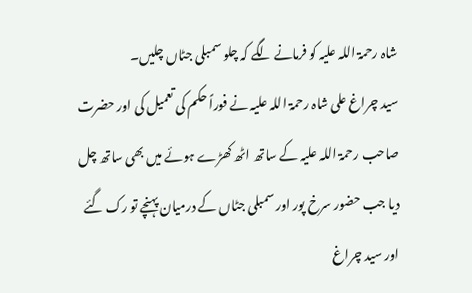شاہ رحمۃ اللہ علیہ کو فرمانے لگے کہ چلو سمبلی جٹاں چلیں۔
سید چراغ علی شاہ رحمۃ اللہ علیہ نے فوراً حکم کی تعمیل کی اور حضرت صاحب رحمۃ اللہ علیہ کے ساتھ اٹھ کھڑے ہوئے میں بھی ساتھ چل دیا جب حضور سرخ پور اور سمبلی جٹاں کے درمیان پہنچے تو رک گئے اور سید چراغ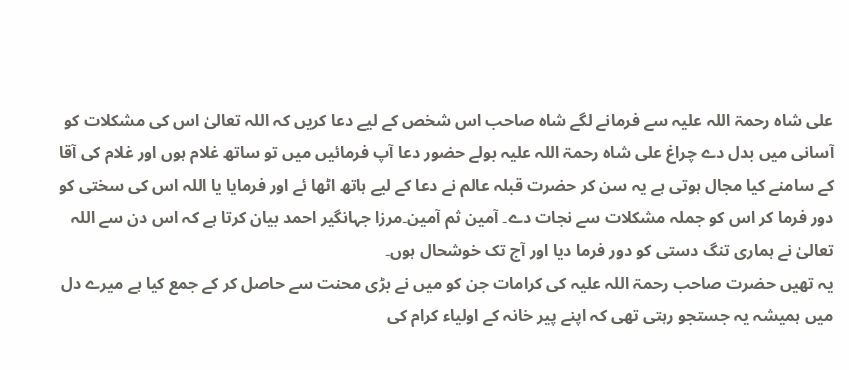علی شاہ رحمۃ اللہ علیہ سے فرمانے لگے شاہ صاحب اس شخص کے لیے دعا کریں کہ اللہ تعالیٰ اس کی مشکلات کو آسانی میں بدل دے چراغ علی شاہ رحمۃ اللہ علیہ بولے حضور دعا آپ فرمائیں میں تو ساتھ غلام ہوں اور غلام کی آقا کے سامنے کیا مجال ہوتی ہے یہ سن کر حضرت قبلہ عالم نے دعا کے لیے ہاتھ اٹھا ئے اور فرمایا یا اللہ اس کی سختی کو دور فرما کر اس کو جملہ مشکلات سے نجات دے۔ آمین ثم آمین۔مرزا جہانگیر احمد بیان کرتا ہے کہ اس دن سے اللہ تعالیٰ نے ہماری تنگ دستی کو دور فرما دیا اور آج تک خوشحال ہوں۔
یہ تھیں حضرت صاحب رحمۃ اللہ علیہ کی کرامات جن کو میں نے بڑی محنت سے حاصل کر کے جمع کیا ہے میرے دل میں ہمیشہ یہ جستجو رہتی تھی کہ اپنے پیر خانہ کے اولیاء کرام کی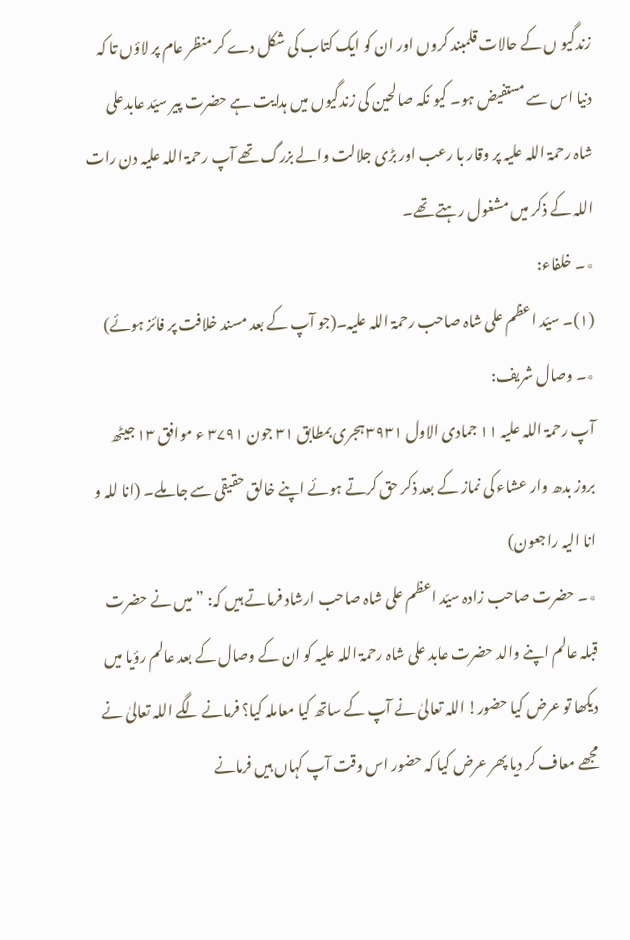زندگیو ں کے حالات قلمبند کروں اور ان کو ایک کتاب کی شکل دے کر منظر عام پر لاؤں تا کہ دنیا اس سے مستفیض ہو۔ کیو نکہ صالحین کی زندگیوں میں ہدایت ہے حضرت پیر سیّد عابدعلی شاہ رحمۃ اللہ علیہ پر وقار با رعب اور بڑی جلالت والے بزرگ تھے آپ رحمۃ اللہ علیہ دن رات اللہ کے ذکر میں مشغول رہتے تھے۔
٭۔ خلفاء:
(۱)۔ سیّد اعظم علی شاہ صاحب رحمۃ اللہ علیہ۔(جو آپ کے بعد مسند خلافت پر فائز ہوئے)
٭۔ وصال شریف:
آپ رحمۃ اللہ علیہ ۱۱ جمادی الاول ۳۹۳۱ ہجری بمطابق ۳۱ جون ۳۷۹۱ ء موافق ۱۳ جیٹھ بروز بدھ وار عشاء کی نماز کے بعد ذکر حق کرتے ہوئے اپنے خالق حقیقی سے جا ملے۔ (انا للہ و انا الیہ راجعون)
٭۔ حضرت صاحب زادہ سیّد اعظم علی شاہ صاحب ارشاد فرماتے ہیں کہ: ”میں نے حضرت قبلہ عالم اپنے والد حضرت عابد علی شاہ رحمۃ اللہ علیہ کو ان کے وصال کے بعد عالم رؤیا میں دیکھا تو عرض کیا حضور! اللہ تعالیٰ نے آپ کے ساتھ کیا معاملہ کیا؟ فرمانے لگے اللہ تعالیٰ نے مجھے معاف کر دیا پھر عرض کیا کہ حضور اس وقت آپ کہاں ہیں فرمانے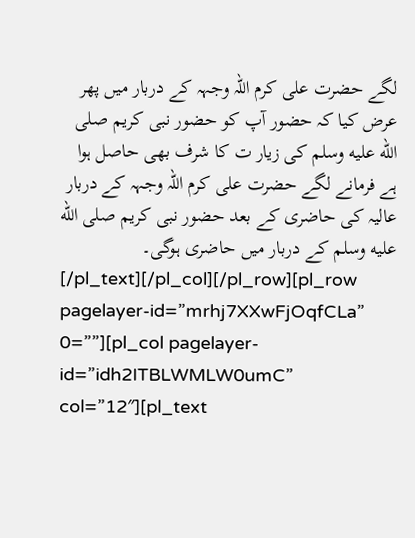لگے حضرت علی کرم اللہ وجہہ کے دربار میں پھر عرض کیا کہ حضور آپ کو حضور نبی کریم صلى الله عليه وسلم کی زیار ت کا شرف بھی حاصل ہوا ہے فرمانے لگے حضرت علی کرم اللہ وجہہ کے دربار عالیہ کی حاضری کے بعد حضور نبی کریم صلى الله عليه وسلم کے دربار میں حاضری ہوگی۔
[/pl_text][/pl_col][/pl_row][pl_row pagelayer-id=”mrhj7XXwFjOqfCLa” 0=””][pl_col pagelayer-id=”idh2ITBLWMLW0umC” col=”12″][pl_text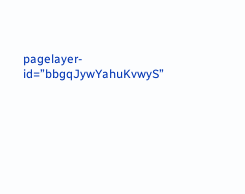pagelayer-id=”bbgqJywYahuKvwyS”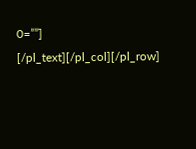0=””] [/pl_text][/pl_col][/pl_row]